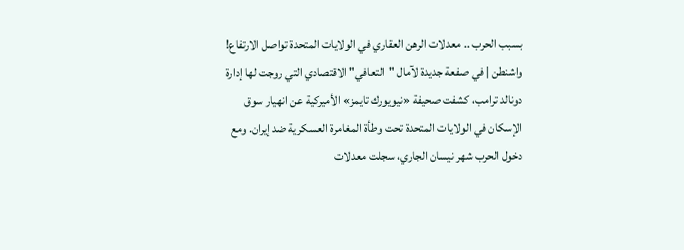بسبب الحرب .. معدلات الرهن العقاري في الولايات المتحدة تواصل الارتفاع!
واشنطن | في صفعة جديدة لآمال "التعافي" الاقتصادي التي روجت لها إدارة دونالد ترامب، كشفت صحيفة «نيويورك تايمز» الأميركية عن انهيار سوق الإسكان في الولايات المتحدة تحت وطأة المغامرة العسكرية ضد إيران. ومع دخول الحرب شهر نيسان الجاري، سجلت معدلات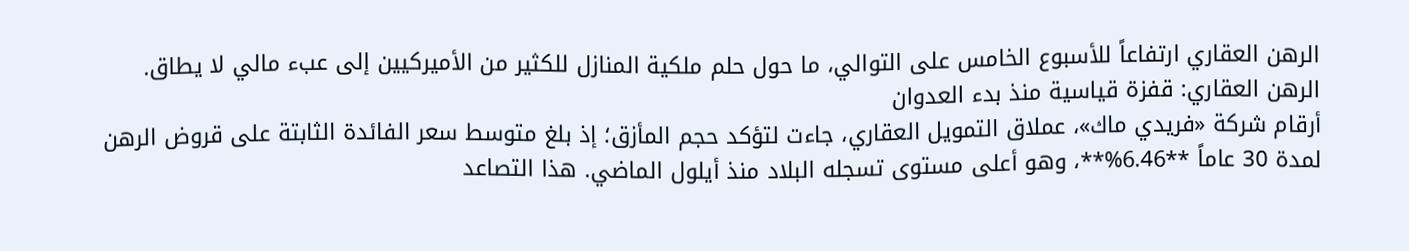الرهن العقاري ارتفاعاً للأسبوع الخامس على التوالي، ما حول حلم ملكية المنازل للكثير من الأميركيين إلى عبء مالي لا يطاق.
الرهن العقاري: قفزة قياسية منذ بدء العدوان
أرقام شركة «فريدي ماك»، عملاق التمويل العقاري، جاءت لتؤكد حجم المأزق؛ إذ بلغ متوسط سعر الفائدة الثابتة على قروض الرهن لمدة 30 عاماً **6.46%**، وهو أعلى مستوى تسجله البلاد منذ أيلول الماضي. هذا التصاعد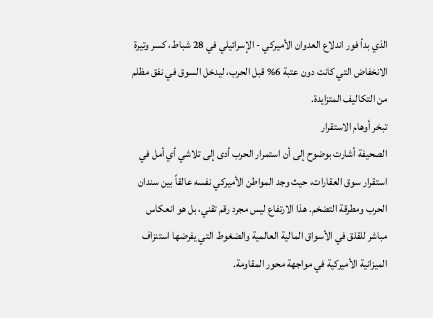الذي بدأ فور اندلاع العدوان الأميركي - الإسرائيلي في 28 شباط، كسر وتيرة الانخفاض التي كانت دون عتبة 6% قبل الحرب، ليدخل السوق في نفق مظلم من التكاليف المتزايدة.
تبخر أوهام الاستقرار
الصحيفة أشارت بوضوح إلى أن استمرار الحرب أدى إلى تلاشي أي أمل في استقرار سوق العقارات، حيث وجد المواطن الأميركي نفسه عالقاً بين سندان الحرب ومطرقة التضخم. هذا الارتفاع ليس مجرد رقم تقني، بل هو انعكاس مباشر للقلق في الأسواق المالية العالمية والضغوط التي يفرضها استنزاف الميزانية الأميركية في مواجهة محور المقاومة.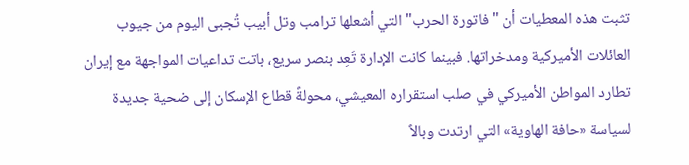تثبت هذه المعطيات أن "فاتورة الحرب" التي أشعلها ترامب وتل أبيب تُجبى اليوم من جيوب العائلات الأميركية ومدخراتها. فبينما كانت الإدارة تَعِد بنصر سريع، باتت تداعيات المواجهة مع إيران تطارد المواطن الأميركي في صلب استقراره المعيشي، محولةً قطاع الإسكان إلى ضحية جديدة لسياسة «حافة الهاوية» التي ارتدت وبالاً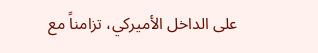على الداخل الأميركي، تزامناً مع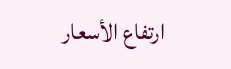ارتفاع الأسعار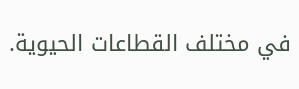في مختلف القطاعات الحيوية.